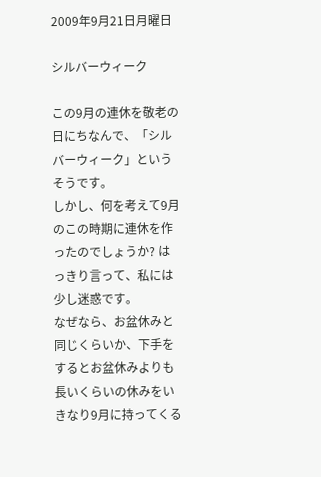2009年9月21日月曜日

シルバーウィーク

この9月の連休を敬老の日にちなんで、「シルバーウィーク」というそうです。
しかし、何を考えて9月のこの時期に連休を作ったのでしょうか? はっきり言って、私には少し迷惑です。
なぜなら、お盆休みと同じくらいか、下手をするとお盆休みよりも長いくらいの休みをいきなり9月に持ってくる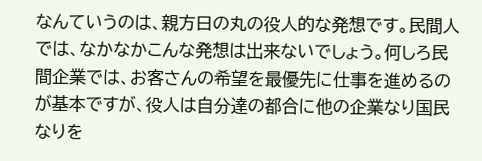なんていうのは、親方日の丸の役人的な発想です。民間人では、なかなかこんな発想は出来ないでしょう。何しろ民間企業では、お客さんの希望を最優先に仕事を進めるのが基本ですが、役人は自分達の都合に他の企業なり国民なりを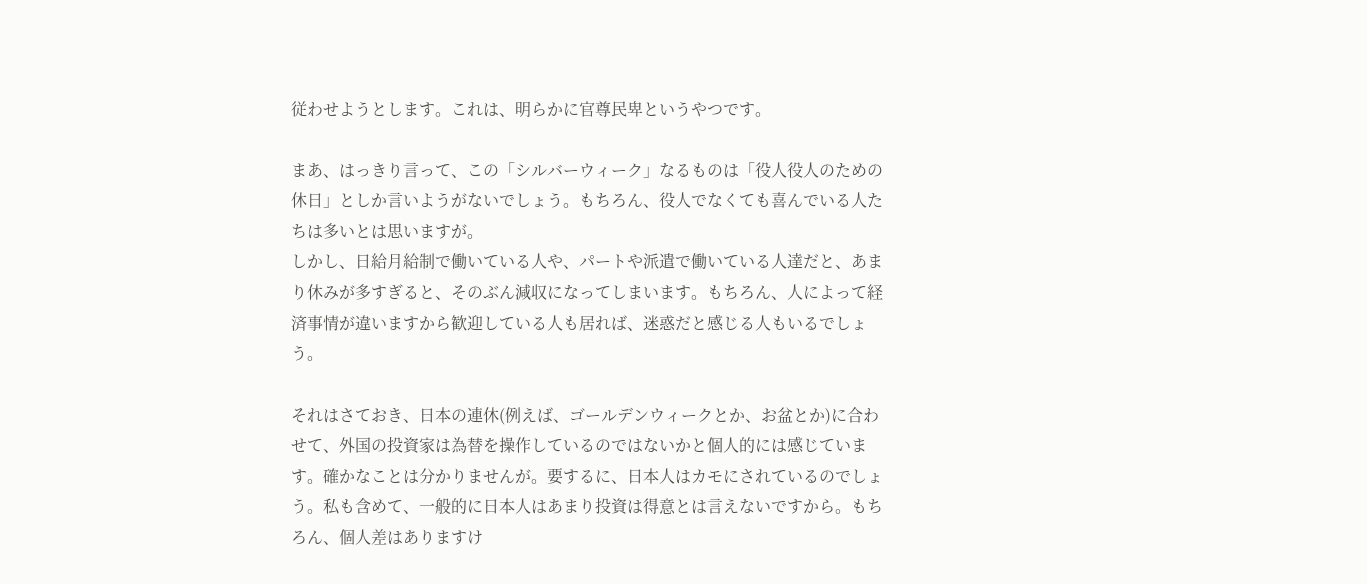従わせようとします。これは、明らかに官尊民卑というやつです。

まあ、はっきり言って、この「シルバーウィーク」なるものは「役人役人のための休日」としか言いようがないでしょう。もちろん、役人でなくても喜んでいる人たちは多いとは思いますが。
しかし、日給月給制で働いている人や、パートや派遣で働いている人達だと、あまり休みが多すぎると、そのぶん減収になってしまいます。もちろん、人によって経済事情が違いますから歓迎している人も居れば、迷惑だと感じる人もいるでしょう。

それはさておき、日本の連休(例えば、ゴールデンウィークとか、お盆とか)に合わせて、外国の投資家は為替を操作しているのではないかと個人的には感じています。確かなことは分かりませんが。要するに、日本人はカモにされているのでしょう。私も含めて、一般的に日本人はあまり投資は得意とは言えないですから。もちろん、個人差はありますけ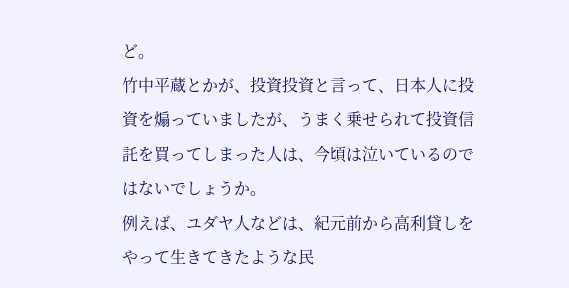ど。
竹中平蔵とかが、投資投資と言って、日本人に投資を煽っていましたが、うまく乗せられて投資信託を買ってしまった人は、今頃は泣いているのではないでしょうか。
例えば、ユダヤ人などは、紀元前から高利貸しをやって生きてきたような民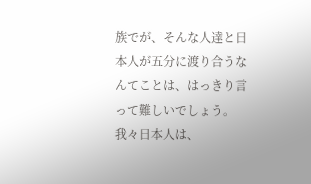族でが、そんな人達と日本人が五分に渡り合うなんてことは、はっきり言って難しいでしょう。
我々日本人は、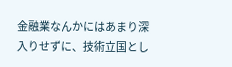金融業なんかにはあまり深入りせずに、技術立国とし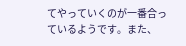てやっていくのが一番合っているようです。また、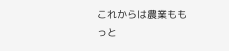これからは農業ももっと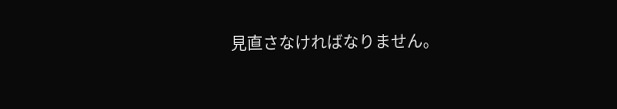見直さなければなりません。